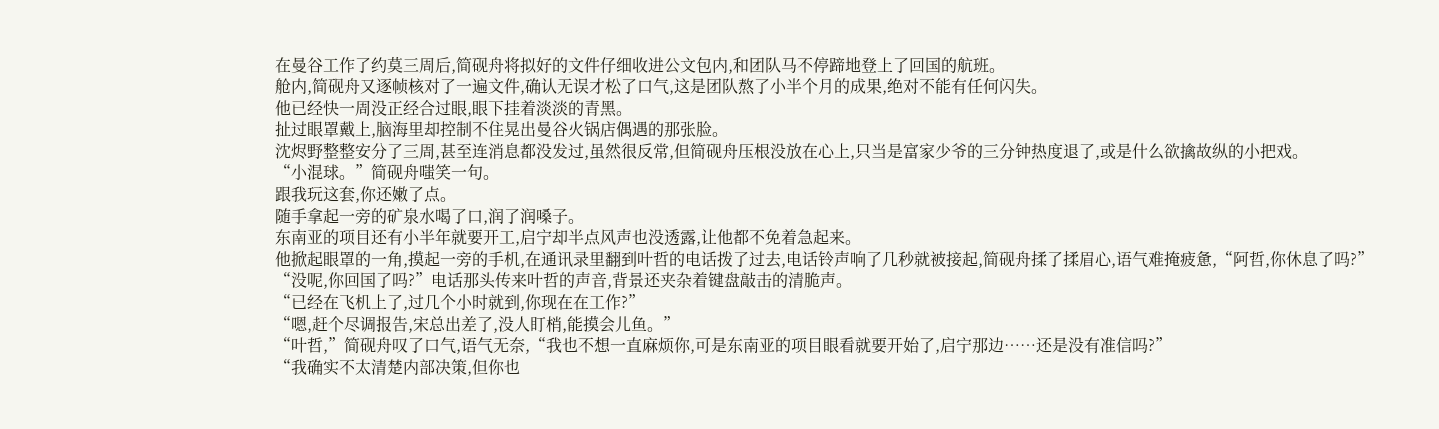在曼谷工作了约莫三周后,简砚舟将拟好的文件仔细收进公文包内,和团队马不停蹄地登上了回国的航班。
舱内,简砚舟又逐帧核对了一遍文件,确认无误才松了口气,这是团队熬了小半个月的成果,绝对不能有任何闪失。
他已经快一周没正经合过眼,眼下挂着淡淡的青黑。
扯过眼罩戴上,脑海里却控制不住晃出曼谷火锅店偶遇的那张脸。
沈烬野整整安分了三周,甚至连消息都没发过,虽然很反常,但简砚舟压根没放在心上,只当是富家少爷的三分钟热度退了,或是什么欲擒故纵的小把戏。
“小混球。”简砚舟嗤笑一句。
跟我玩这套,你还嫩了点。
随手拿起一旁的矿泉水喝了口,润了润嗓子。
东南亚的项目还有小半年就要开工,启宁却半点风声也没透露,让他都不免着急起来。
他掀起眼罩的一角,摸起一旁的手机,在通讯录里翻到叶哲的电话拨了过去,电话铃声响了几秒就被接起,简砚舟揉了揉眉心,语气难掩疲惫,“阿哲,你休息了吗?”
“没呢,你回国了吗?”电话那头传来叶哲的声音,背景还夹杂着键盘敲击的清脆声。
“已经在飞机上了,过几个小时就到,你现在在工作?”
“嗯,赶个尽调报告,宋总出差了,没人盯梢,能摸会儿鱼。”
“叶哲,”简砚舟叹了口气,语气无奈,“我也不想一直麻烦你,可是东南亚的项目眼看就要开始了,启宁那边……还是没有准信吗?”
“我确实不太清楚内部决策,但你也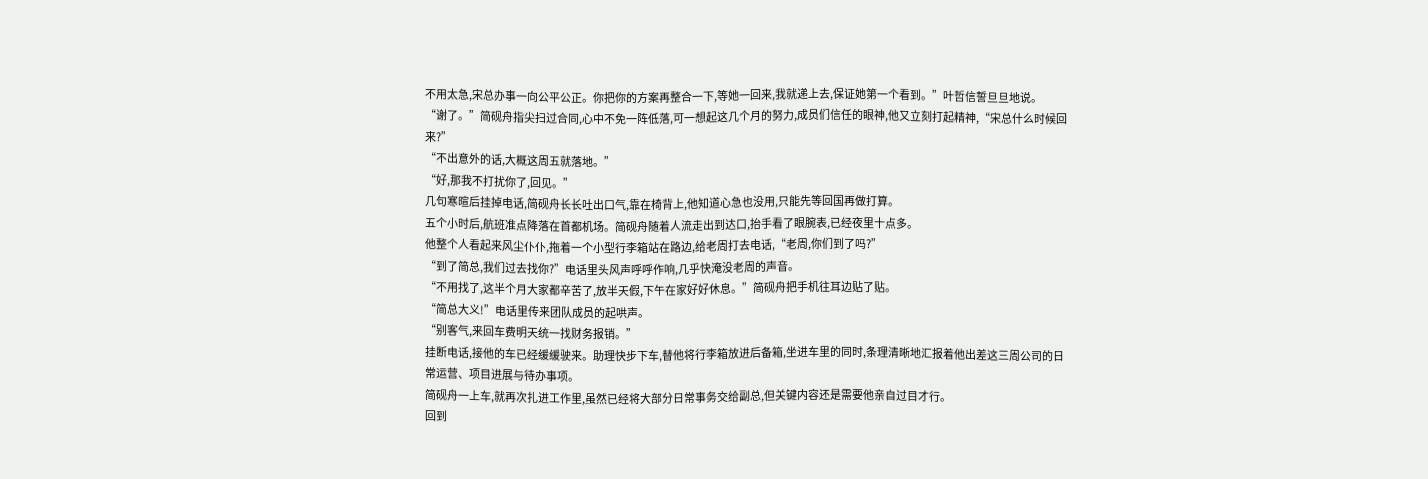不用太急,宋总办事一向公平公正。你把你的方案再整合一下,等她一回来,我就递上去,保证她第一个看到。”叶哲信誓旦旦地说。
“谢了。”简砚舟指尖扫过合同,心中不免一阵低落,可一想起这几个月的努力,成员们信任的眼神,他又立刻打起精神,“宋总什么时候回来?”
“不出意外的话,大概这周五就落地。”
“好,那我不打扰你了,回见。”
几句寒暄后挂掉电话,简砚舟长长吐出口气,靠在椅背上,他知道心急也没用,只能先等回国再做打算。
五个小时后,航班准点降落在首都机场。简砚舟随着人流走出到达口,抬手看了眼腕表,已经夜里十点多。
他整个人看起来风尘仆仆,拖着一个小型行李箱站在路边,给老周打去电话,“老周,你们到了吗?”
“到了简总,我们过去找你?”电话里头风声呼呼作响,几乎快淹没老周的声音。
“不用找了,这半个月大家都辛苦了,放半天假,下午在家好好休息。”简砚舟把手机往耳边贴了贴。
“简总大义!”电话里传来团队成员的起哄声。
“别客气,来回车费明天统一找财务报销。”
挂断电话,接他的车已经缓缓驶来。助理快步下车,替他将行李箱放进后备箱,坐进车里的同时,条理清晰地汇报着他出差这三周公司的日常运营、项目进展与待办事项。
简砚舟一上车,就再次扎进工作里,虽然已经将大部分日常事务交给副总,但关键内容还是需要他亲自过目才行。
回到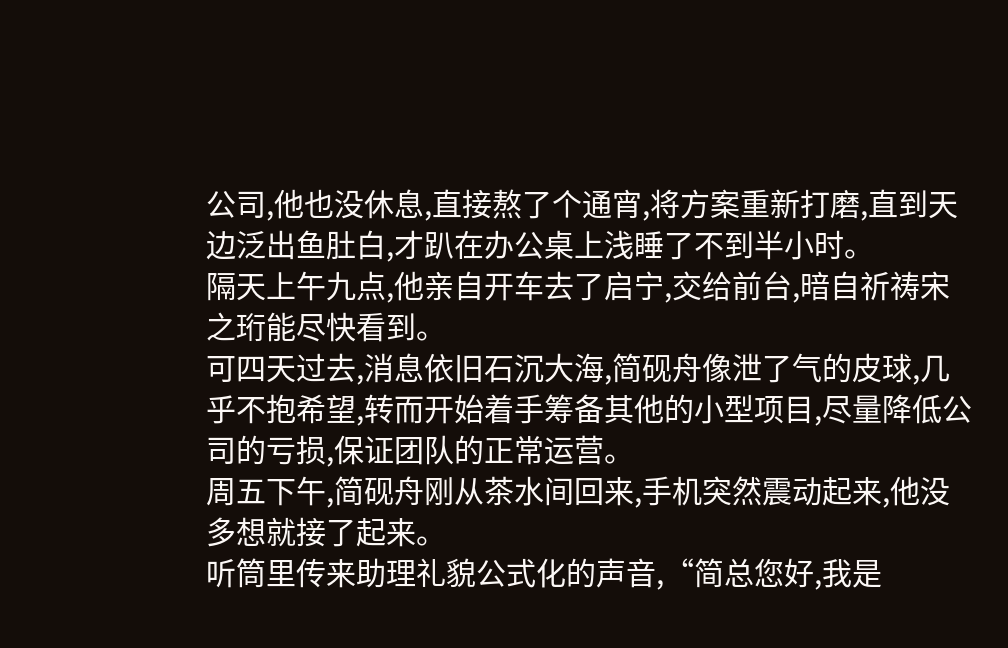公司,他也没休息,直接熬了个通宵,将方案重新打磨,直到天边泛出鱼肚白,才趴在办公桌上浅睡了不到半小时。
隔天上午九点,他亲自开车去了启宁,交给前台,暗自祈祷宋之珩能尽快看到。
可四天过去,消息依旧石沉大海,简砚舟像泄了气的皮球,几乎不抱希望,转而开始着手筹备其他的小型项目,尽量降低公司的亏损,保证团队的正常运营。
周五下午,简砚舟刚从茶水间回来,手机突然震动起来,他没多想就接了起来。
听筒里传来助理礼貌公式化的声音,“简总您好,我是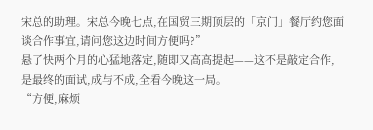宋总的助理。宋总今晚七点,在国贸三期顶层的「京门」餐厅约您面谈合作事宜,请问您这边时间方便吗?”
悬了快两个月的心猛地落定,随即又高高提起——这不是敲定合作,是最终的面试,成与不成,全看今晚这一局。
“方便,麻烦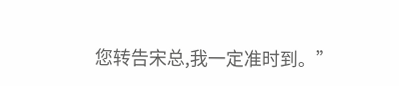您转告宋总,我一定准时到。”